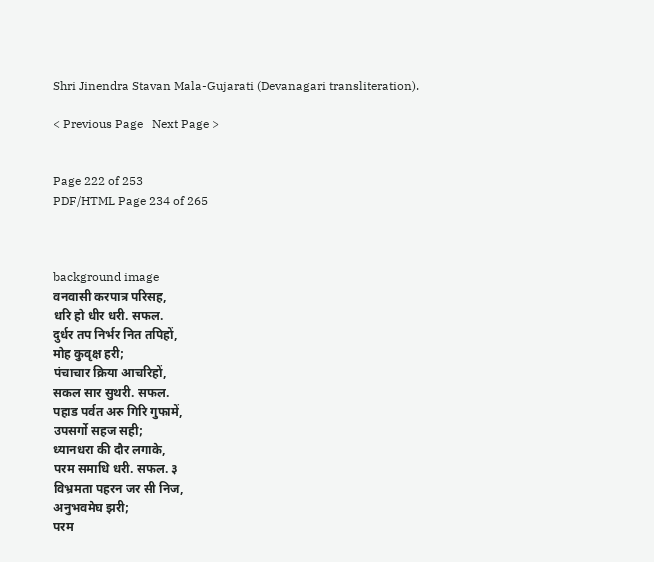Shri Jinendra Stavan Mala-Gujarati (Devanagari transliteration).

< Previous Page   Next Page >


Page 222 of 253
PDF/HTML Page 234 of 265



background image
वनवासी करपात्र परिसह,
धरि हो धीर धरी. सफल.
दुर्धर तप निर्भर नित तपिहों,
मोह कुवृक्ष हरी;
पंचाचार क्रिया आचरिहों,
सकल सार सुथरी. सफल.
पहाड पर्वत अरु गिरि गुफामें,
उपसर्गो सहज सही;
ध्यानधरा की दौर लगाके,
परम समाधि धरी. सफल. ३
विभ्रमता पहरन जर सी निज,
अनुभवमेघ झरी;
परम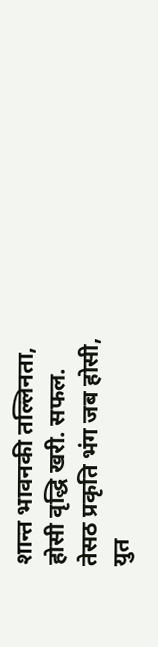शान्त भावनकी तल्लिनता,
होसी वृद्धि खरी. सफल.
तेसठ प्रकृति भंग जब होसी,
युत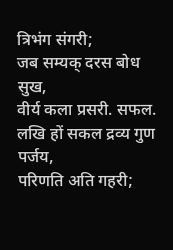त्रिभंग संगरी;
जब सम्यक् दरस बोध सुख,
वीर्य कला प्रसरी. सफल.
लखि हों सकल द्रव्य गुण पर्जय,
परिणति अति गहरी;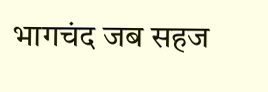भागचंद जब सहज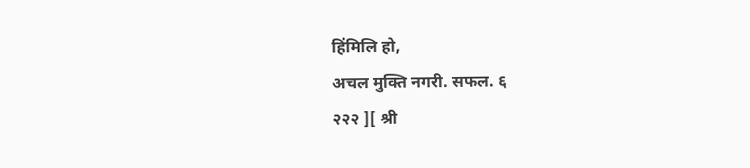हिंमिलि हो,
अचल मुक्ति नगरी. सफल. ६
२२२ ][ श्री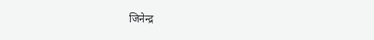जिनेन्द्र